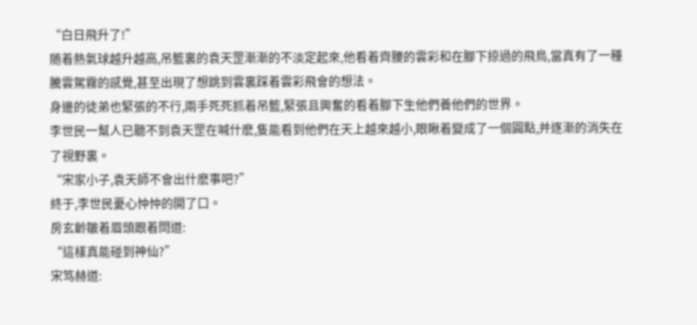“白日飛升了!”
随着熱氣球越升越高,吊籃裏的袁天罡漸漸的不淡定起來,他看着齊腰的雲彩和在腳下掠過的飛鳥,當真有了一種騰雲駕霧的感覺,甚至出現了想跳到雲裏踩着雲彩飛會的想法。
身邊的徒弟也緊張的不行,兩手死死抓着吊籃,緊張且興奮的看着腳下生他們養他們的世界。
李世民一幫人已聽不到袁天罡在喊什麽,隻能看到他們在天上越來越小,眼瞅着變成了一個圓點,并逐漸的消失在了視野裏。
“宋家小子,袁天師不會出什麽事吧?”
終于,李世民憂心忡忡的開了口。
房玄齡皺着眉頭跟着問道:
“這樣真能碰到神仙?”
宋笃赫道: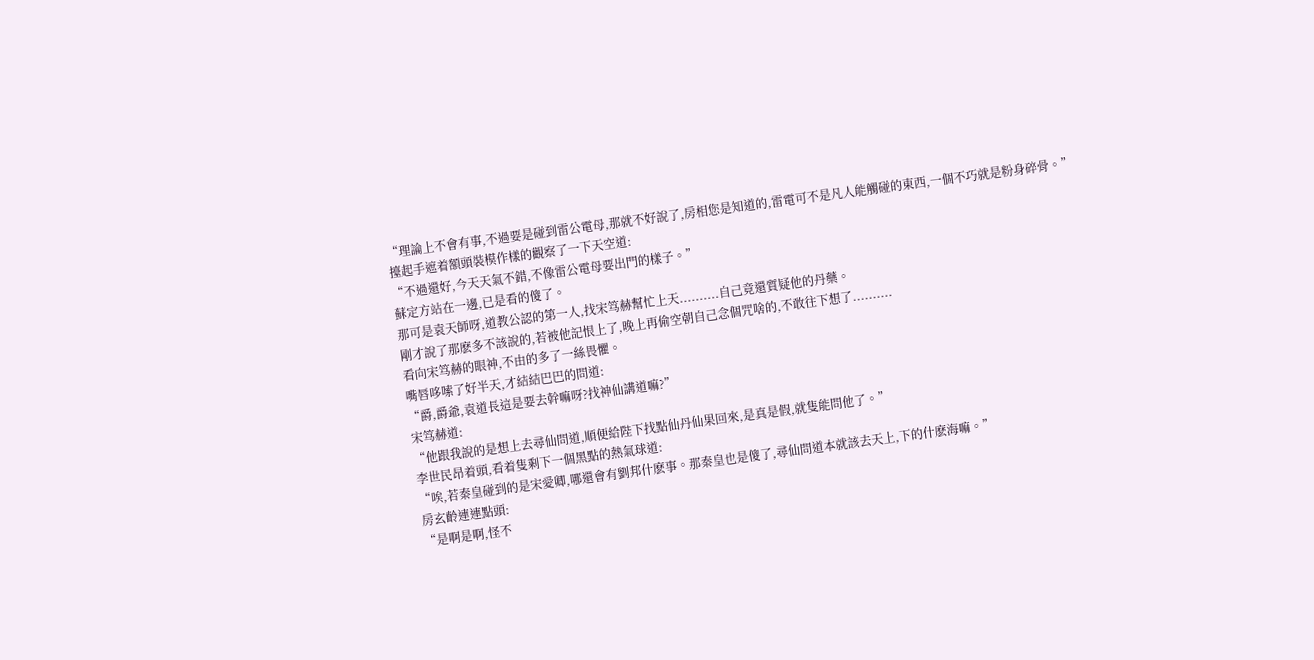“理論上不會有事,不過要是碰到雷公電母,那就不好說了,房相您是知道的,雷電可不是凡人能觸碰的東西,一個不巧就是粉身碎骨。”
擡起手遮着額頭裝模作樣的觀察了一下天空道:
“不過還好,今天天氣不錯,不像雷公電母要出門的樣子。”
蘇定方站在一邊,已是看的傻了。
那可是袁天師呀,道教公認的第一人,找宋笃赫幫忙上天..........自己竟還質疑他的丹藥。
剛才說了那麽多不該說的,若被他記恨上了,晚上再偷空朝自己念個咒啥的,不敢往下想了..........
看向宋笃赫的眼神,不由的多了一絲畏懼。
嘴唇哆嗦了好半天,才結結巴巴的問道:
“爵,爵爺,袁道長這是要去幹嘛呀?找神仙講道嘛?”
宋笃赫道:
“他跟我說的是想上去尋仙問道,順便給陛下找點仙丹仙果回來,是真是假,就隻能問他了。”
李世民昂着頭,看着隻剩下一個黑點的熱氣球道:
“唉,若秦皇碰到的是宋愛卿,哪還會有劉邦什麽事。那秦皇也是傻了,尋仙問道本就該去天上,下的什麽海嘛。”
房玄齡連連點頭:
“是啊是啊,怪不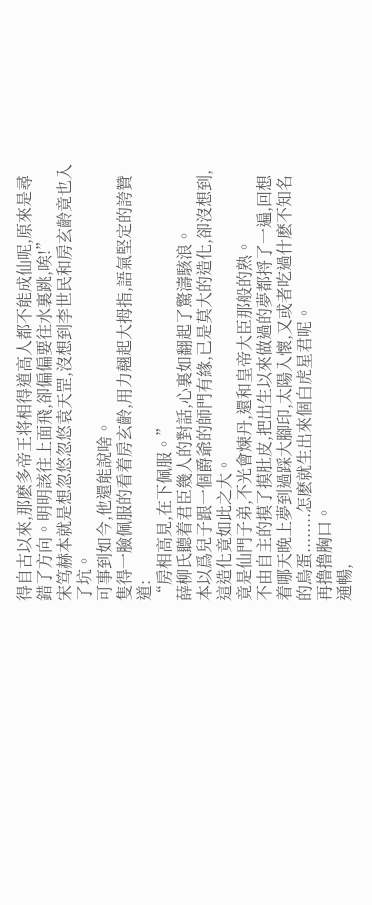得自古以來,那麽多帝王将相得道高人都不能成仙呢,原來是尋錯了方向。明明該往上面飛,卻偏偏要往水裏跳,唉!”
宋笃赫本就是想忽悠忽悠袁天罡,沒想到李世民和房玄齡竟也入了坑。
可事到如今,他還能說啥。
隻得一臉佩服的看着房玄齡,用力翹起大拇指,語氣堅定的誇贊道:
“房相高見,在下佩服。”
薛柳氏聽着君臣幾人的對話,心裏如翻起了驚濤駭浪。
本以爲兒子跟一個爵爺的師門有緣,已是莫大的造化,卻沒想到,這造化竟如此之大。
竟是仙門子弟,不光會煉丹,還和皇帝大臣那般的熟。
不由自主的摸了摸肚皮,把出生以來做過的夢都捋了一遍,回想着哪天晚上夢到過踩大腳印,太陽入懷,又或者吃過什麽不知名的鳥蛋........怎麽就生出來個白虎星君呢。
再撸撸胸口。
通暢,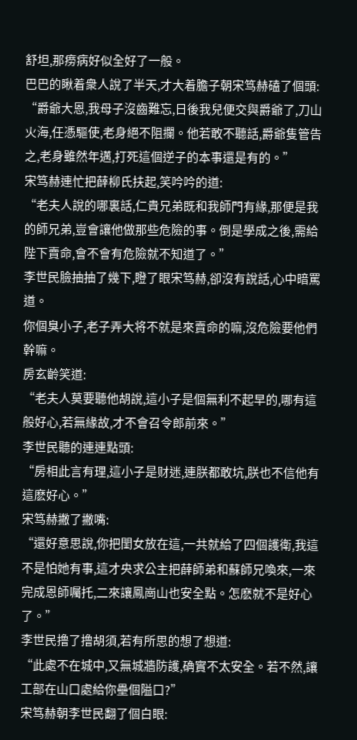舒坦,那痨病好似全好了一般。
巴巴的瞅着衆人說了半天,才大着膽子朝宋笃赫磕了個頭:
“爵爺大恩,我母子沒齒難忘,日後我兒便交與爵爺了,刀山火海,任憑驅使,老身絕不阻攔。他若敢不聽話,爵爺隻管告之,老身雖然年邁,打死這個逆子的本事還是有的。”
宋笃赫連忙把薛柳氏扶起,笑吟吟的道:
“老夫人說的哪裏話,仁貴兄弟既和我師門有緣,那便是我的師兄弟,豈會讓他做那些危險的事。倒是學成之後,需給陛下賣命,會不會有危險就不知道了。”
李世民臉抽抽了幾下,瞪了眼宋笃赫,卻沒有說話,心中暗罵道。
你個臭小子,老子弄大将不就是來賣命的嘛,沒危險要他們幹嘛。
房玄齡笑道:
“老夫人莫要聽他胡說,這小子是個無利不起早的,哪有這般好心,若無緣故,才不會召令郎前來。”
李世民聽的連連點頭:
“房相此言有理,這小子是财迷,連朕都敢坑,朕也不信他有這麽好心。”
宋笃赫撇了撇嘴:
“還好意思說,你把閨女放在這,一共就給了四個護衛,我這不是怕她有事,這才央求公主把薛師弟和蘇師兄喚來,一來完成恩師囑托,二來讓鳳崗山也安全點。怎麽就不是好心了。”
李世民撸了撸胡須,若有所思的想了想道:
“此處不在城中,又無城牆防護,确實不太安全。若不然,讓工部在山口處給你壘個隘口?”
宋笃赫朝李世民翻了個白眼: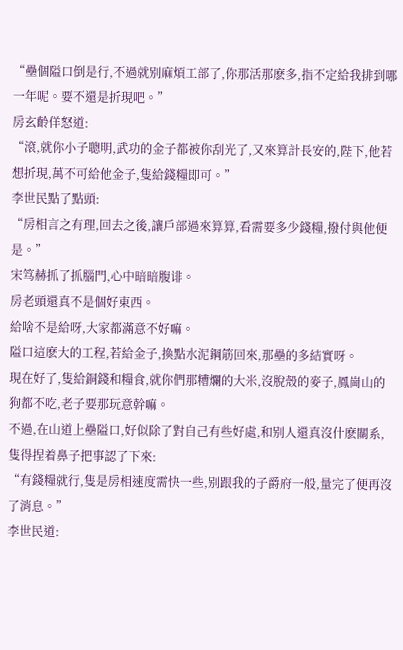“壘個隘口倒是行,不過就别麻煩工部了,你那活那麽多,指不定給我排到哪一年呢。要不還是折現吧。”
房玄齡佯怒道:
“滾,就你小子聰明,武功的金子都被你刮光了,又來算計長安的,陛下,他若想折現,萬不可給他金子,隻給錢糧即可。”
李世民點了點頭:
“房相言之有理,回去之後,讓戶部過來算算,看需要多少錢糧,撥付與他便是。”
宋笃赫抓了抓腦門,心中暗暗腹诽。
房老頭還真不是個好東西。
給啥不是給呀,大家都滿意不好嘛。
隘口這麽大的工程,若給金子,換點水泥鋼筋回來,那壘的多結實呀。
現在好了,隻給銅錢和糧食,就你們那糟爛的大米,沒脫殼的麥子,鳳崗山的狗都不吃,老子要那玩意幹嘛。
不過,在山道上壘隘口,好似除了對自己有些好處,和别人還真沒什麽關系,隻得捏着鼻子把事認了下來:
“有錢糧就行,隻是房相速度需快一些,别跟我的子爵府一般,量完了便再沒了消息。”
李世民道: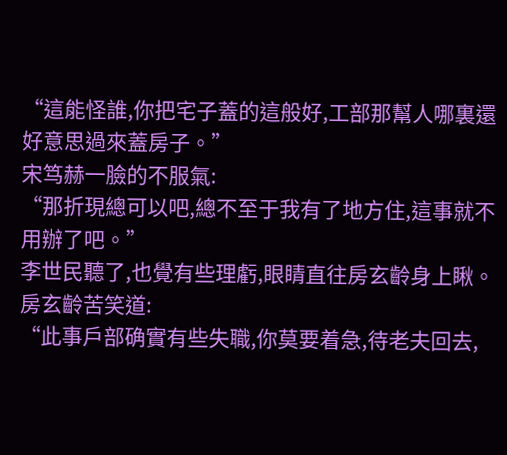“這能怪誰,你把宅子蓋的這般好,工部那幫人哪裏還好意思過來蓋房子。”
宋笃赫一臉的不服氣:
“那折現總可以吧,總不至于我有了地方住,這事就不用辦了吧。”
李世民聽了,也覺有些理虧,眼睛直往房玄齡身上瞅。
房玄齡苦笑道:
“此事戶部确實有些失職,你莫要着急,待老夫回去,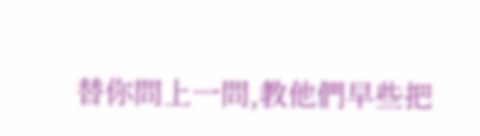替你問上一問,教他們早些把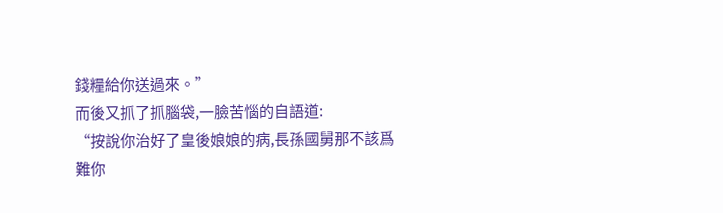錢糧給你送過來。”
而後又抓了抓腦袋,一臉苦惱的自語道:
“按說你治好了皇後娘娘的病,長孫國舅那不該爲難你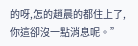的呀,怎的趙晨的都住上了,你這卻沒一點消息呢。”